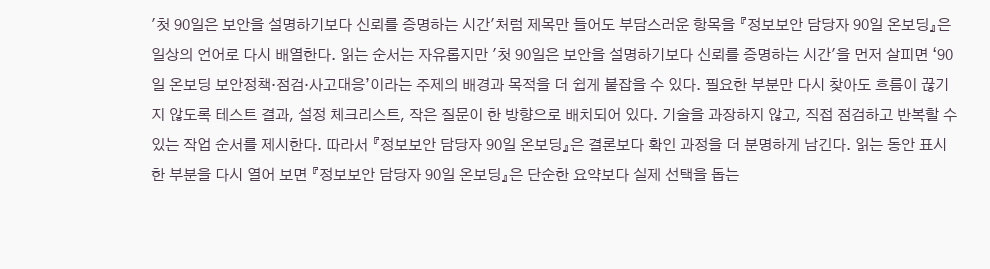'첫 90일은 보안을 설명하기보다 신뢰를 증명하는 시간'처럼 제목만 들어도 부담스러운 항목을 『정보보안 담당자 90일 온보딩』은 일상의 언어로 다시 배열한다. 읽는 순서는 자유롭지만 '첫 90일은 보안을 설명하기보다 신뢰를 증명하는 시간'을 먼저 살피면 ‘90일 온보딩 보안정책·점검·사고대응’이라는 주제의 배경과 목적을 더 쉽게 붙잡을 수 있다. 필요한 부분만 다시 찾아도 흐름이 끊기지 않도록 테스트 결과, 설정 체크리스트, 작은 질문이 한 방향으로 배치되어 있다. 기술을 과장하지 않고, 직접 점검하고 반복할 수 있는 작업 순서를 제시한다. 따라서 『정보보안 담당자 90일 온보딩』은 결론보다 확인 과정을 더 분명하게 남긴다. 읽는 동안 표시한 부분을 다시 열어 보면 『정보보안 담당자 90일 온보딩』은 단순한 요약보다 실제 선택을 돕는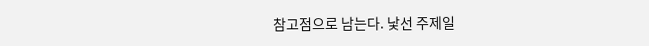참고점으로 남는다. 낯선 주제일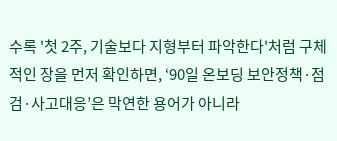수록 '첫 2주, 기술보다 지형부터 파악한다'처럼 구체적인 장을 먼저 확인하면, ‘90일 온보딩 보안정책·점검·사고대응’은 막연한 용어가 아니라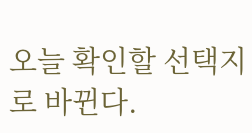오늘 확인할 선택지로 바뀐다.